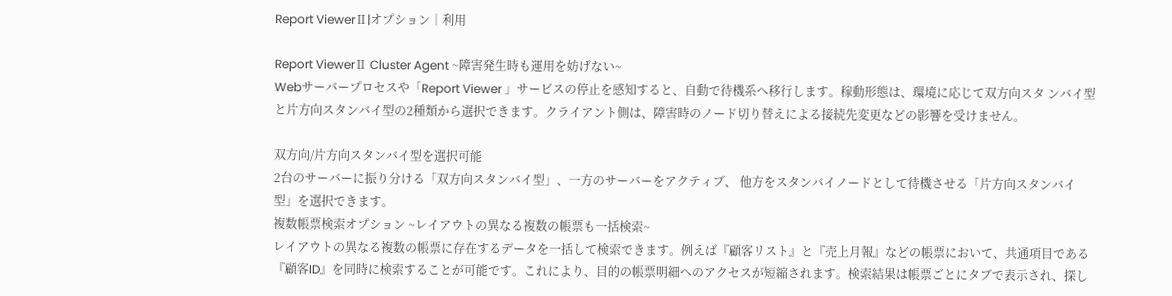Report ViewerⅡ|オプション│利用

Report ViewerⅡ Cluster Agent ~障害発生時も運用を妨げない~
Webサーバープロセスや「Report Viewer 」サービスの停止を感知すると、自動で待機系へ移行します。稼動形態は、環境に応じて双方向スタ ンバイ型と片方向スタンバイ型の2種類から選択できます。クライアント側は、障害時のノード切り替えによる接続先変更などの影響を受けません。

双方向/片方向スタンバイ型を選択可能
2台のサーバーに振り分ける「双方向スタンバイ型」、一方のサーバーをアクティブ、 他方をスタンバイノードとして待機させる「片方向スタンバイ型」を選択できます。
複数帳票検索オプション ~レイアウトの異なる複数の帳票も一括検索~
レイアウトの異なる複数の帳票に存在するデータを一括して検索できます。例えば『顧客リスト』と『売上月報』などの帳票において、共通項目である『顧客ID』を同時に検索することが可能です。これにより、目的の帳票明細へのアクセスが短縮されます。検索結果は帳票ごとにタブで表示され、探し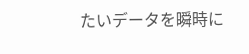たいデータを瞬時に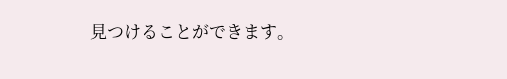見つけることができます。